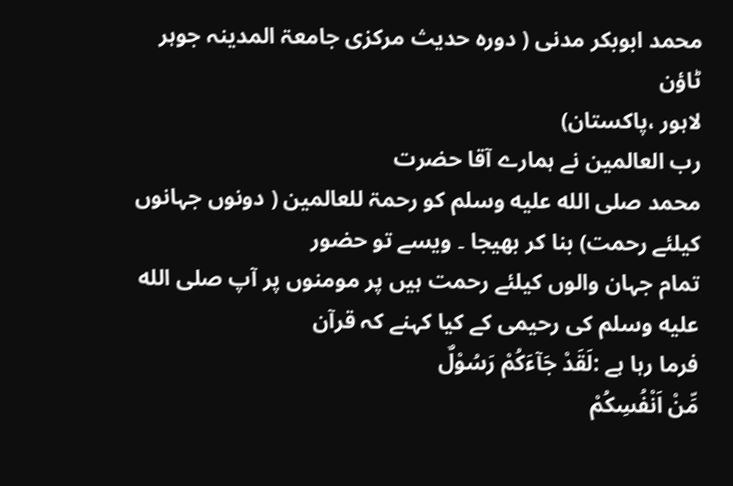محمد ابوبکر مدنی ( دورہ حدیث مرکزی جامعۃ المدینہ جوہر ٹاؤن
لاہور ،پاکستان)
رب العالمین نے ہمارے آقا حضرت
محمد صلى الله عليه وسلم کو رحمۃ للعالمین ( دونوں جہانوں کیلئے رحمت) بنا کر بھیجا ۔ ویسے تو حضور
تمام جہان والوں کیلئے رحمت ہیں پر مومنوں پر آپ صلى الله عليه وسلم کی رحیمی کے کیا کہنے کہ قرآن
فرما رہا ہے :لَقَدْ جَآءَكُمْ رَسُوْلٌ
مِّنْ اَنْفُسِكُمْ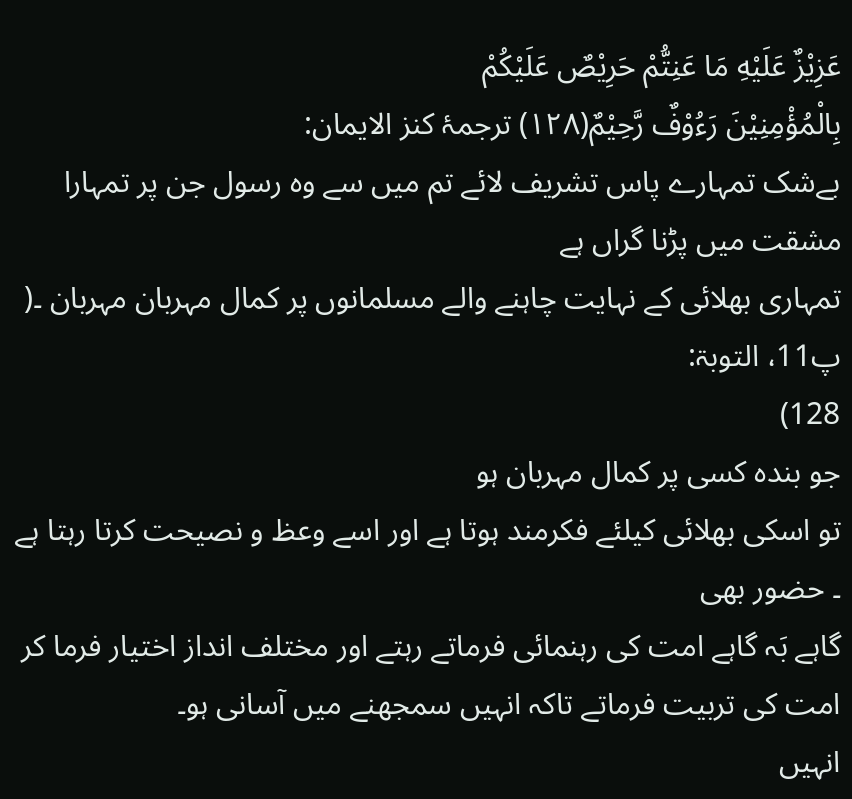عَزِیْزٌ عَلَیْهِ مَا عَنِتُّمْ حَرِیْصٌ عَلَیْكُمْ
بِالْمُؤْمِنِیْنَ رَءُوْفٌ رَّحِیْمٌ(۱۲۸) ترجمۂ کنز الایمان:
بےشک تمہارے پاس تشریف لائے تم میں سے وہ رسول جن پر تمہارا مشقت میں پڑنا گراں ہے
تمہاری بھلائی کے نہایت چاہنے والے مسلمانوں پر کمال مہربان مہربان ۔( پ11، التوبۃ:
128)
جو بندہ کسی پر کمال مہربان ہو
تو اسکی بھلائی کیلئے فکرمند ہوتا ہے اور اسے وعظ و نصیحت کرتا رہتا ہے ۔ حضور بھی
گاہے بَہ گاہے امت کی رہنمائی فرماتے رہتے اور مختلف انداز اختیار فرما کر امت کی تربیت فرماتے تاکہ انہیں سمجھنے میں آسانی ہو۔
انہیں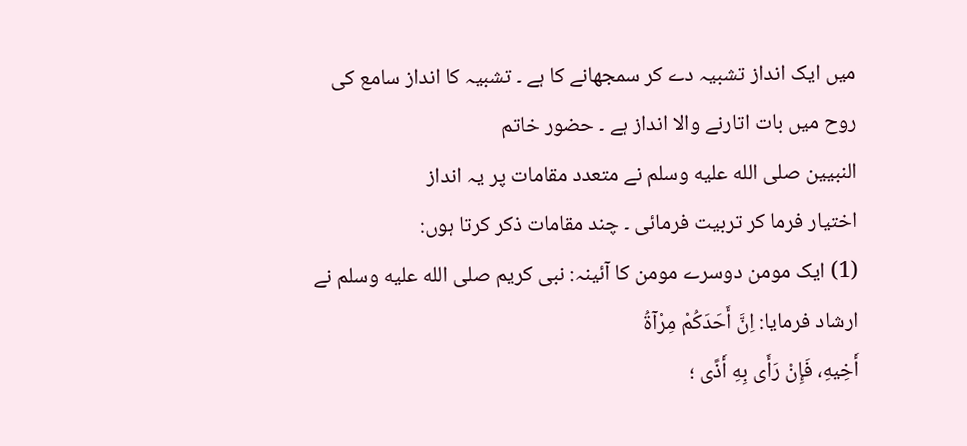میں ایک انداز تشبیہ دے کر سمجھانے کا ہے ۔ تشبیہ کا انداز سامع کی روح میں بات اتارنے والا انداز ہے ۔ حضور خاتم
النبیین صلى الله عليه وسلم نے متعدد مقامات پر یہ انداز
اختیار فرما کر تربیت فرمائی ۔ چند مقامات ذکر کرتا ہوں:
(1) ایک مومن دوسرے مومن کا آئینہ: نبی کریم صلى الله عليه وسلم نے ارشاد فرمایا: اِنَّ أَحَدَكُمْ مِرْآةُ
أَخِيهِ، فَإِنْ رَأَى بِهِ أَذًى ؛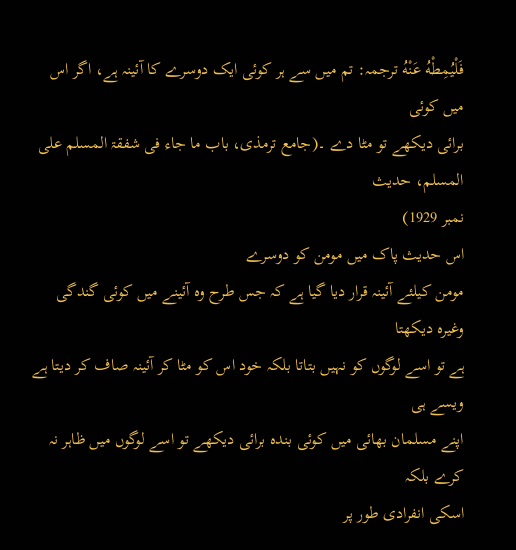فَلْيُمِطْهُ عَنْهُ ترجمہ: تم میں سے ہر کوئی ایک دوسرے کا آئینہ ہے، اگر اس میں کوئی
برائی دیکھے تو مٹا دے ۔(جامع ترمذی، باب ما جاء فی شفقۃ المسلم علی المسلم، حدیث
نمبر 1929)
اس حدیث پاک میں مومن کو دوسرے
مومن کیلئے آئینہ قرار دیا گیا ہے کہ جس طرح وہ آئینے میں کوئی گندگی وغیرہ دیکھتا
ہے تو اسے لوگوں کو نہیں بتاتا بلکہ خود اس کو مٹا کر آئینہ صاف کر دیتا ہے ویسے ہی
اپنے مسلمان بھائی میں کوئی بندہ برائی دیکھے تو اسے لوگوں میں ظاہر نہ کرے بلکہ
اسکی انفرادی طور پر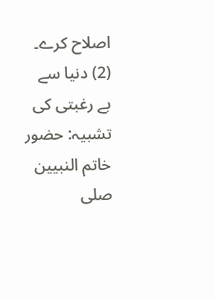اصلاح کرے۔
(2) دنیا سے بے رغبتی کی تشبیہ: حضور خاتم النبیین صلى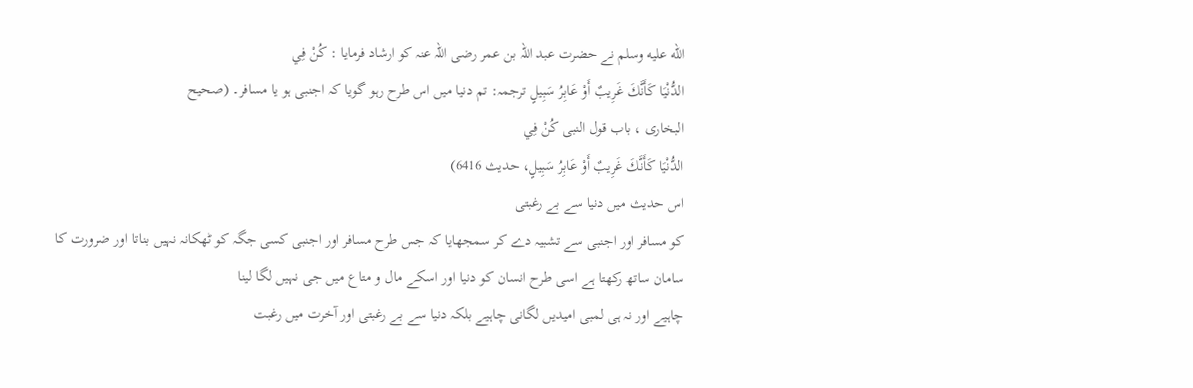الله عليه وسلم نے حضرت عبد اللہ بن عمر رضی اللہ عنہ کو ارشاد فرمایا : كُنْ فِي
الدُّنْيَا كَأَنَّكَ غَرِيبٌ أَوْ عَابِرُ سَبِيلٍ ترجمہ: تم دنیا میں اس طرح رہو گویا کہ اجنبی ہو یا مسافر۔ (صحیح
البخاری ، باب قول النبی كُنْ فِي
الدُّنْيَا كَأَنَّكَ غَرِيبٌ أَوْ عَابِرُ سَبِيلٍ، حدیث 6416)
اس حدیث میں دنیا سے بے رغبتی
کو مسافر اور اجنبی سے تشبیہ دے کر سمجھایا کہ جس طرح مسافر اور اجنبی کسی جگہ کو ٹھکانہ نہیں بناتا اور ضرورت کا
سامان ساتھ رکھتا ہے اسی طرح انسان کو دنیا اور اسکے مال و متاع میں جی نہیں لگا لینا
چاہیے اور نہ ہی لمبی امیدیں لگانی چاہیے بلکہ دنیا سے بے رغبتی اور آخرت میں رغبت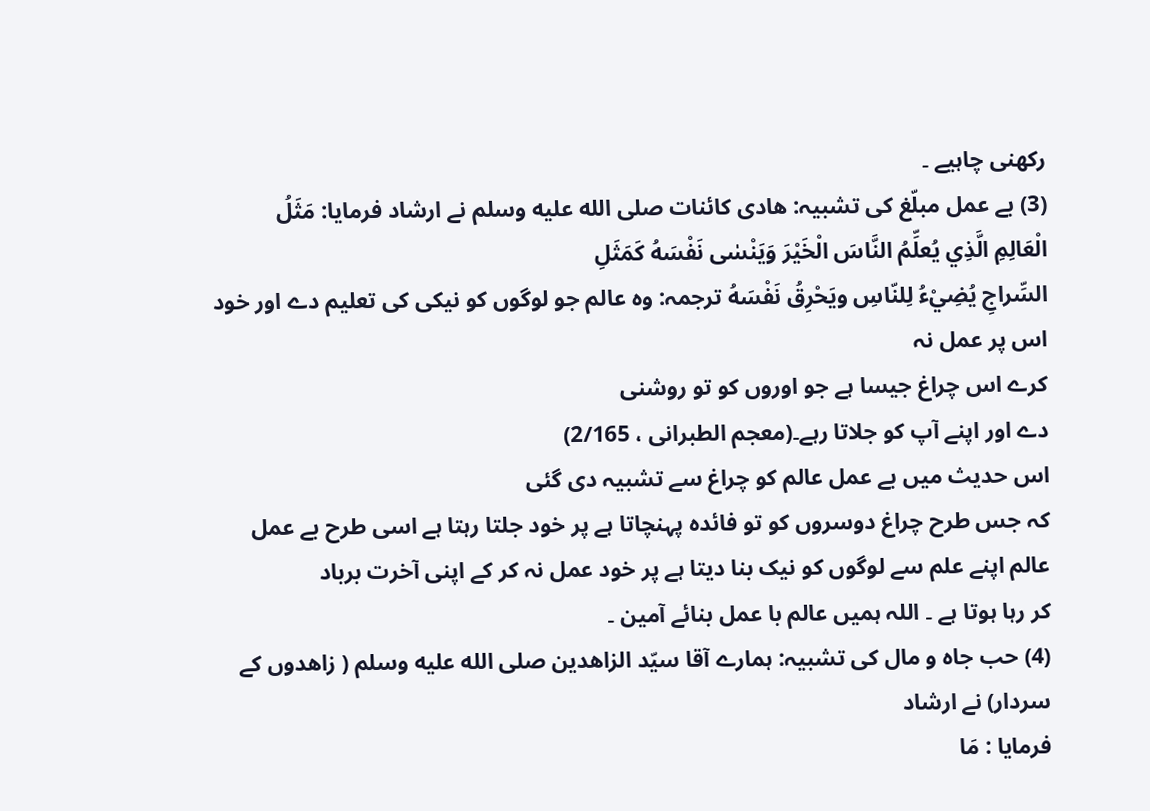رکھنی چاہیے ۔
(3) بے عمل مبلّغ کی تشبیہ: ھادی کائنات صلى الله عليه وسلم نے ارشاد فرمایا: مَثَلُ
الْعَالِمِ الَّذِي يُعلِّمُ النَّاسَ الْخَيْرَ وَيَنْسٰى نَفْسَهُ كَمَثَلِ
السِّراجِ يُضِيْءُ لِلنّاسِ ويَحْرِقُ نَفْسَهُ ترجمہ: وہ عالم جو لوگوں کو نیکی کی تعلیم دے اور خود اس پر عمل نہ
کرے اس چراغ جیسا ہے جو اوروں کو تو روشنی
دے اور اپنے آپ کو جلاتا رہے۔(معجم الطبرانی ، 2/165)
اس حدیث میں بے عمل عالم کو چراغ سے تشبیہ دی گئی
کہ جس طرح چراغ دوسروں کو تو فائدہ پہنچاتا ہے پر خود جلتا رہتا ہے اسی طرح بے عمل
عالم اپنے علم سے لوگوں کو نیک بنا دیتا ہے پر خود عمل نہ کر کے اپنی آخرت برباد
کر رہا ہوتا ہے ۔ اللہ ہمیں عالم با عمل بنائے آمین ۔
(4) حب جاہ و مال کی تشبیہ: ہمارے آقا سیّد الزاھدین صلى الله عليه وسلم ( زاھدوں کے سردار) نے ارشاد
فرمایا : مَا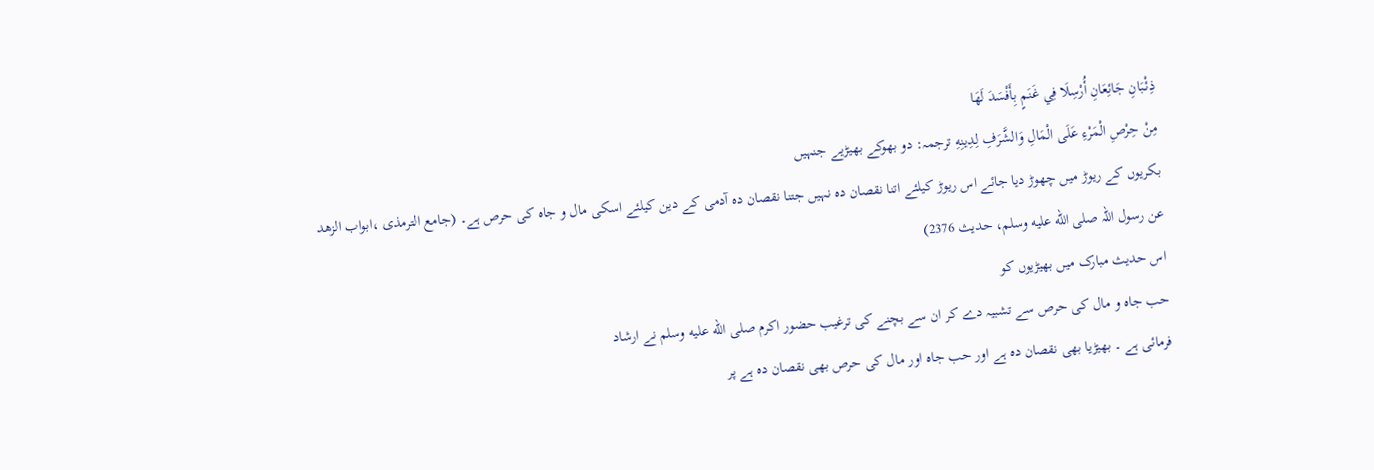ذِئْبَانِ جَائِعَانِ أُرْسِلَا فِي غَنَمٍ بِأَفْسَدَ لَهَا
مِنْ حِرْصِ الْمَرْءِ عَلَى الْمَالِ وَالشَّرَفِ لِدِينِهِ ترجمہ: دو بھوکے بھیڑیے جنہیں
بکریوں کے ریوڑ میں چھوڑ دیا جائے اس ریوڑ کیلئے اتنا نقصان دہ نہیں جتنا نقصان دہ آدمی کے دین کیلئے اسکی مال و جاہ کی حرص ہے۔ (جامع الترمذی ،ابواب الزھد
عن رسول اللہ صلى الله عليه وسلم، حدیث 2376)
اس حدیث مبارک میں بھیڑیوں کو
حب جاہ و مال کی حرص سے تشبیہ دے کر ان سے بچنے کی ترغیب حضور اکرم صلى الله عليه وسلم نے ارشاد
فرمائی ہے ۔ بھیڑیا بھی نقصان دہ ہے اور حب جاہ اور مال کی حرص بھی نقصان دہ ہے پر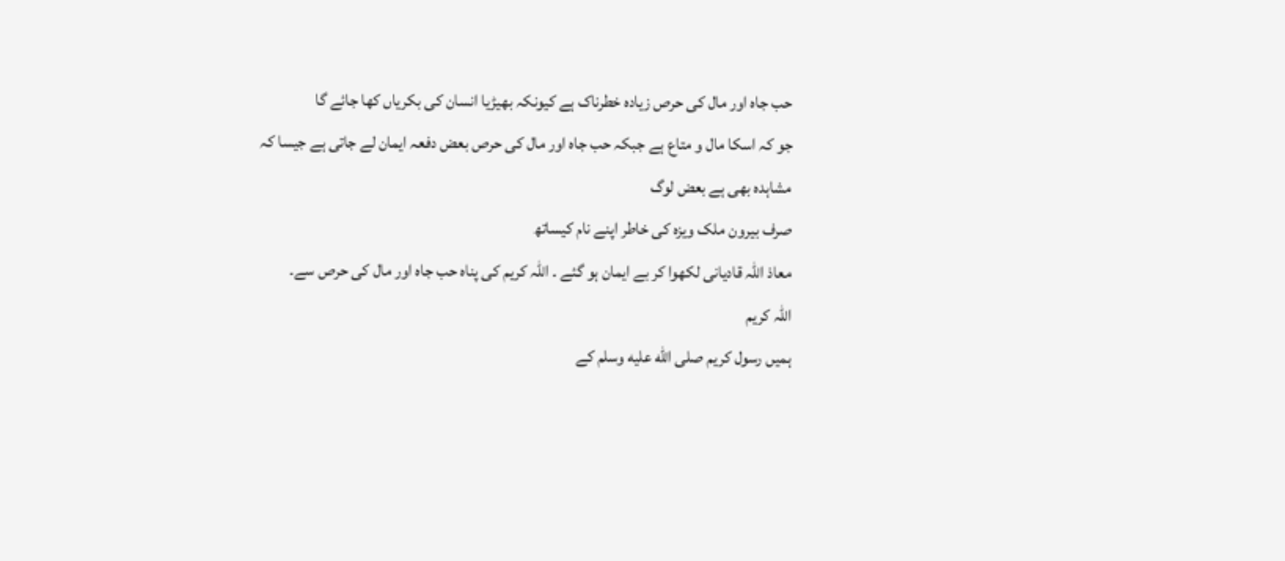حب جاہ اور مال کی حرص زیادہ خطرناک ہے کیونکہ بھیڑیا انسان کی بکریاں کھا جائے گا
جو کہ اسکا مال و متاع ہے جبکہ حب جاہ اور مال کی حرص بعض دفعہ ایمان لے جاتی ہے جیسا کہ مشاہدہ بھی ہے بعض لوگ
صرف بیرون ملک ویزہ کی خاطر اپنے نام کیساتھ
معاذ اللہ قادیانی لکھوا کر بے ایمان ہو گئے ۔ اللہ کریم کی پناہ حب جاہ اور مال کی حرص سے۔
اللہ کریم
ہمیں رسول کریم صلى الله عليه وسلم کے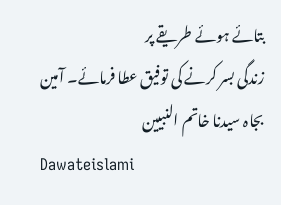بتائے ہوئے طریقے پر
زندگی بسر کرنے کی توفیق عطا فرمائے۔ آمین
بجاہ سیدنا خاتم النبیین
Dawateislami